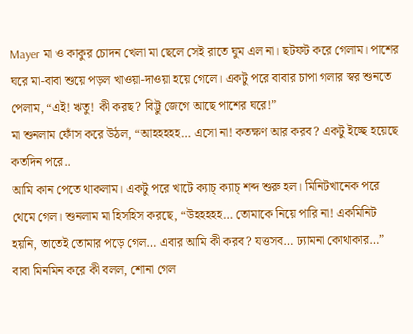Mayer মা ও কাকুর চোদন খেলা মা ছেলে সেই রাতে ঘুম এল না। ছটফট করে গেলাম। পাশের ঘরে মা-বাবা শুয়ে পড়ল খাওয়া-দাওয়া হয়ে গেলে। একটু পরে বাবার চাপা গলার স্বর শুনতে পেলাম, “এই! ঋতু! কী করছ? বিট্টু জেগে আছে পাশের ঘরে!”
মা শুনলাম ফোঁস করে উঠল, “আহহহহহ… এসো না! কতক্ষণ আর করব? একটু ইচ্ছে হয়েছে কতদিন পরে..
আমি কান পেতে থাকলাম। একটু পরে খাটে ক্যাচ্ ক্যাচ্ শব্দ শুরু হল। মিনিটখানেক পরে থেমে গেল। শুনলাম মা হিসহিস করছে, “উহহহহহ… তোমাকে নিয়ে পারি না! একমিনিট হয়নি, তাতেই তোমার পড়ে গেল… এবার আমি কী করব? যত্তসব… ঢ্যামনা কোথাকার…”
বাবা মিনমিন করে কী বলল, শোনা গেল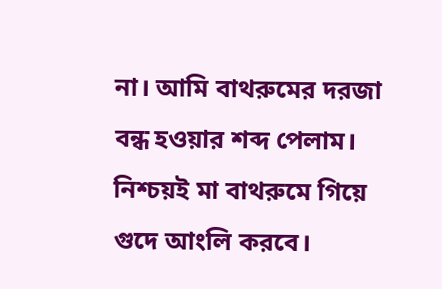না। আমি বাথরুমের দরজা বন্ধ হওয়ার শব্দ পেলাম। নিশ্চয়ই মা বাথরুমে গিয়ে গুদে আংলি করবে।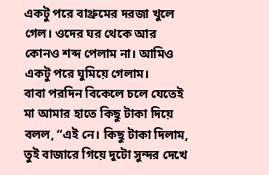একটু পরে বাথ্রুমের দরজা খুলে গেল। ওদের ঘর থেকে আর কোনও শব্দ পেলাম না। আমিও একটু পরে ঘুমিয়ে গেলাম।
বাবা পরদিন বিকেলে চলে যেতেই মা আমার হাতে কিছু টাকা দিয়ে বলল, “এই নে। কিছু টাকা দিলাম, তুই বাজারে গিয়ে দুটো সুন্দর দেখে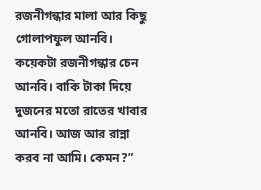রজনীগন্ধার মালা আর কিছু গোলাপফুল আনবি। কয়েকটা রজনীগন্ধার চেন আনবি। বাকি টাকা দিয়ে দুজনের মতো রাতের খাবার আনবি। আজ আর রান্না করব না আমি। কেমন?”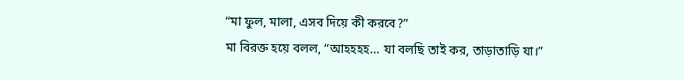“মা ফুল, মালা, এসব দিয়ে কী করবে?”
মা বিরক্ত হয়ে বলল, “আহহহহ… যা বলছি তাই কর, তাড়াতাড়ি যা।”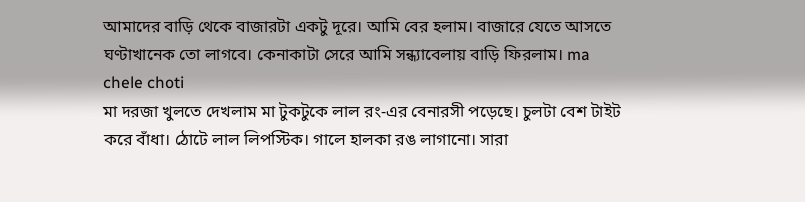আমাদের বাড়ি থেকে বাজারটা একটু দূরে। আমি বের হলাম। বাজারে যেতে আসতে ঘণ্টাখানেক তো লাগবে। কেনাকাটা সেরে আমি সন্ধ্যাবেলায় বাড়ি ফিরলাম। ma chele choti
মা দরজা খুলতে দেখলাম মা টুকটুকে লাল রং-এর বেনারসী পড়েছে। চুলটা বেশ টাইট করে বাঁধা। ঠোটে লাল লিপস্টিক। গালে হালকা রঙ লাগানো। সারা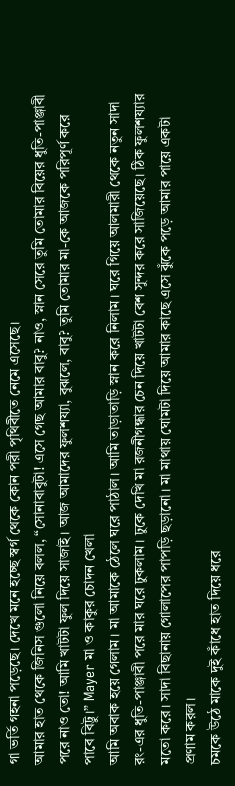গা ভর্তি গহনা পড়েছে। দেখে মনে হচ্ছে স্বর্গ থেকে কোন পরী পৃথিবীতে নেমে এসেছে।
আমার হাত থেকে জিনিস গুলো নিয়ে বলল, “সোনাবাবুটা! এসে গেছ আমার বাবু? নাও, স্নান সেরে তুমি তোমার বিয়ের ধুতি-পাঞ্জাবী পরে নাও তো! আমি খাটটা ফুল দিয়ে সাজাই। আজ আমাদের ফুলশয্যা, বুঝলে, বাবু? তুমি তোমার মা-কে আজকে পরিপূর্ণ করে পাবে বিট্টু।” Mayer মা ও কাকুর চোদন খেলা
আমি অবাক হয়ে গেলাম। মা আমাকে ঠেলে ঘরে পাঠাল। আমি তাড়াতাড়ি স্নান করে নিলাম। ঘরে গিয়ে আলমারী থেকে নতুন সাদা রং-এর ধুতি-পাঞ্জাবী পরে মার ঘরে ঢুকলাম। ঢুকে দেখি মা রজনীগন্ধার চেন দিয়ে খাটটা বেশ সুন্দর করে সাজিয়েছে। ঠিক ফুলশয্যার মতো করে। সাদা বিছানায় গোলাপের পাপড়ি ছড়ানো। মা মাথায় ঘোমটা দিয়ে আমার কাছে এসে ঝুঁকে পড়ে আমার পায়ে একটা প্রণাম করল।
চমকে উঠে মাকে দুই কাঁধে হাত দিয়ে ধরে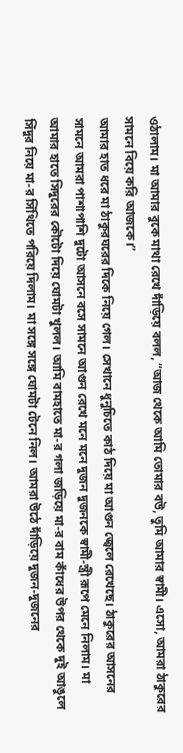ওঠালাম। মা আমার বুকে মাথা রেখে দাঁড়িয়ে বলল, “আজ থেকে আমি তোমার বউ, তুমি আমার স্বামী। এসো, আমরা ঠাকুরের সামনে বিয়ে করি আজকে।”
আমার হাত ধরে মা ঠাকুরঘরের দিকে নিয়ে গেল। সেখানে ধুনুচিতে কাঠ দিয়ে মা আগুন জ্বেলে রেখেছে। ঠাকুরের আসনের সামনে আমরা পাশাপাশি দুটো আসনে বসে সামনে আগুন রেখে মনে মনে দুজন দুজনকে স্বামী-স্ত্রী রূপে মেনে নিলাম। মা আমার হাতে সিদুরের কৌটো দিয়ে ঘোমটা খুলল। আমি বামহাতে মা-র গলা জড়িয়ে মা-র বাম কাঁধের উপর থেকে দুই আঙুলে সিঁদুর নিয়ে মা-র সিঁথিতে পরিয়ে দিলাম। মা সঙ্গে সঙ্গে ঘোমটা টেনে নিল। আমরা উঠে দাঁড়িয়ে দুজন-দুজনের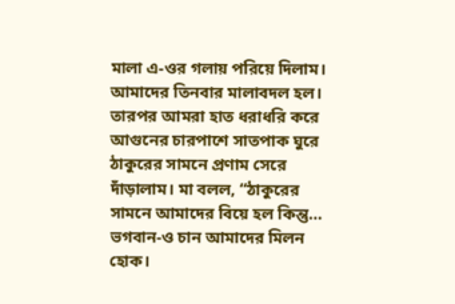মালা এ-ওর গলায় পরিয়ে দিলাম। আমাদের তিনবার মালাবদল হল। তারপর আমরা হাত ধরাধরি করে আগুনের চারপাশে সাতপাক ঘুরে ঠাকুরের সামনে প্রণাম সেরে দাঁড়ালাম। মা বলল, “ঠাকুরের সামনে আমাদের বিয়ে হল কিন্তু… ভগবান-ও চান আমাদের মিলন হোক।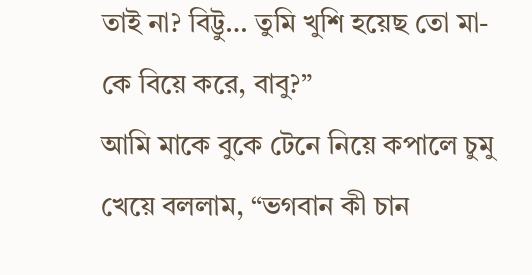তাই না? বিট্টু… তুমি খুশি হয়েছ তো মা-কে বিয়ে করে, বাবু?”
আমি মাকে বুকে টেনে নিয়ে কপালে চুমু খেয়ে বললাম, “ভগবান কী চান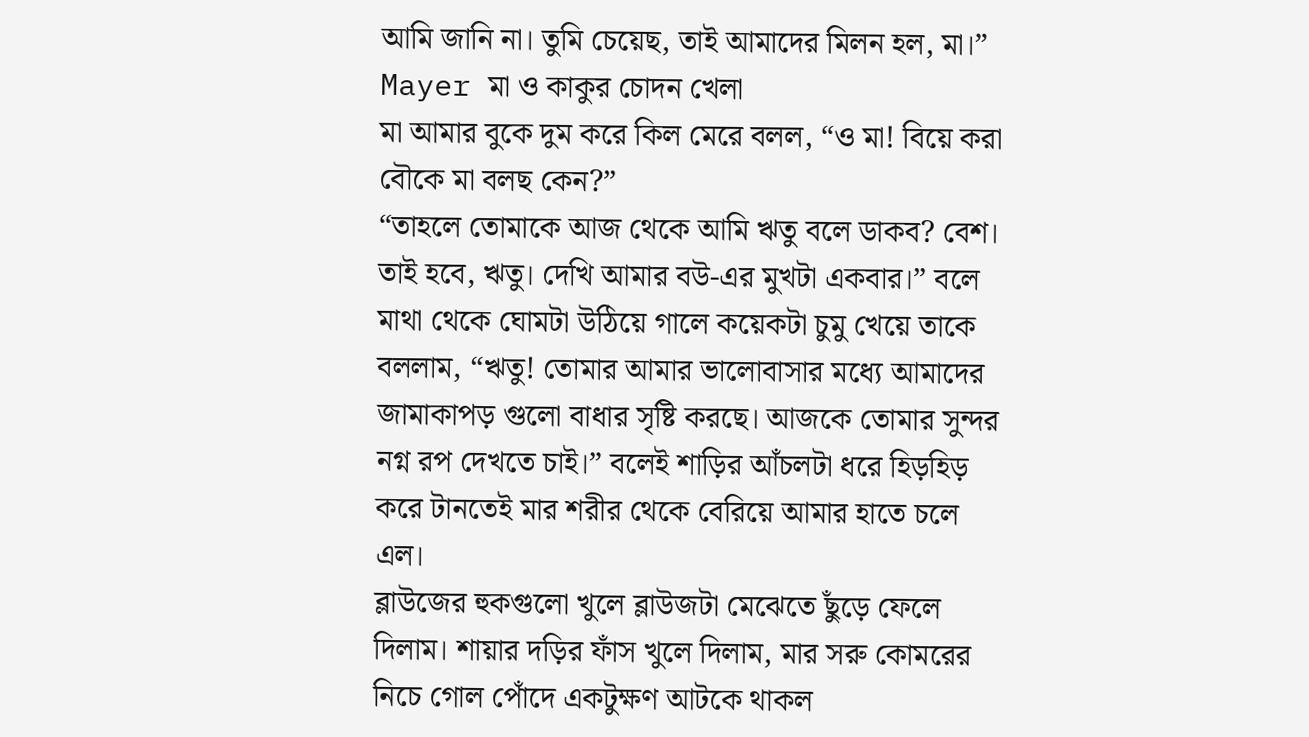আমি জানি না। তুমি চেয়েছ, তাই আমাদের মিলন হল, মা।” Mayer মা ও কাকুর চোদন খেলা
মা আমার বুকে দুম করে কিল মেরে বলল, “ও মা! বিয়ে করা বৌকে মা বলছ কেন?”
“তাহলে তোমাকে আজ থেকে আমি ঋতু বলে ডাকব? বেশ। তাই হবে, ঋতু। দেখি আমার বউ-এর মুখটা একবার।” বলে মাথা থেকে ঘোমটা উঠিয়ে গালে কয়েকটা চুমু খেয়ে তাকে বললাম, “ঋতু! তোমার আমার ভালোবাসার মধ্যে আমাদের জামাকাপড় গুলো বাধার সৃষ্টি করছে। আজকে তোমার সুন্দর নগ্ন রপ দেখতে চাই।” বলেই শাড়ির আঁচলটা ধরে হিড়হিড় করে টানতেই মার শরীর থেকে বেরিয়ে আমার হাতে চলে এল।
ব্লাউজের হুকগুলো খুলে ব্লাউজটা মেঝেতে ছুঁড়ে ফেলে দিলাম। শায়ার দড়ির ফাঁস খুলে দিলাম, মার সরু কোমরের নিচে গোল পোঁদে একটুক্ষণ আটকে থাকল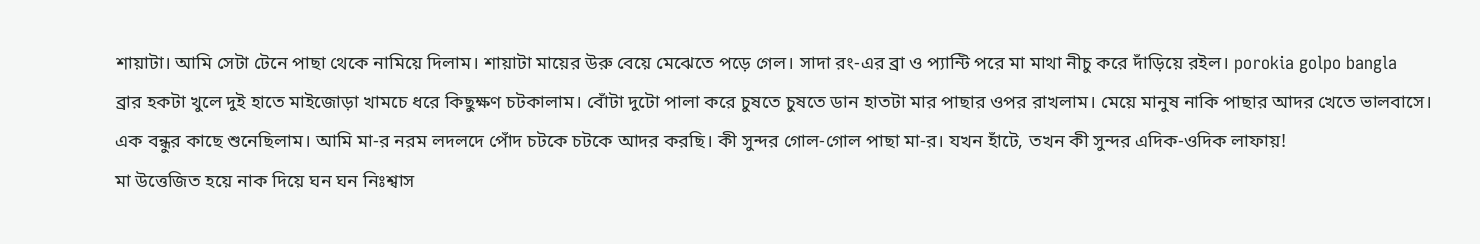শায়াটা। আমি সেটা টেনে পাছা থেকে নামিয়ে দিলাম। শায়াটা মায়ের উরু বেয়ে মেঝেতে পড়ে গেল। সাদা রং-এর ব্রা ও প্যান্টি পরে মা মাথা নীচু করে দাঁড়িয়ে রইল। porokia golpo bangla
ব্রার হকটা খুলে দুই হাতে মাইজোড়া খামচে ধরে কিছুক্ষণ চটকালাম। বোঁটা দুটো পালা করে চুষতে চুষতে ডান হাতটা মার পাছার ওপর রাখলাম। মেয়ে মানুষ নাকি পাছার আদর খেতে ভালবাসে। এক বন্ধুর কাছে শুনেছিলাম। আমি মা-র নরম লদলদে পোঁদ চটকে চটকে আদর করছি। কী সুন্দর গোল-গোল পাছা মা-র। যখন হাঁটে, তখন কী সুন্দর এদিক-ওদিক লাফায়!
মা উত্তেজিত হয়ে নাক দিয়ে ঘন ঘন নিঃশ্বাস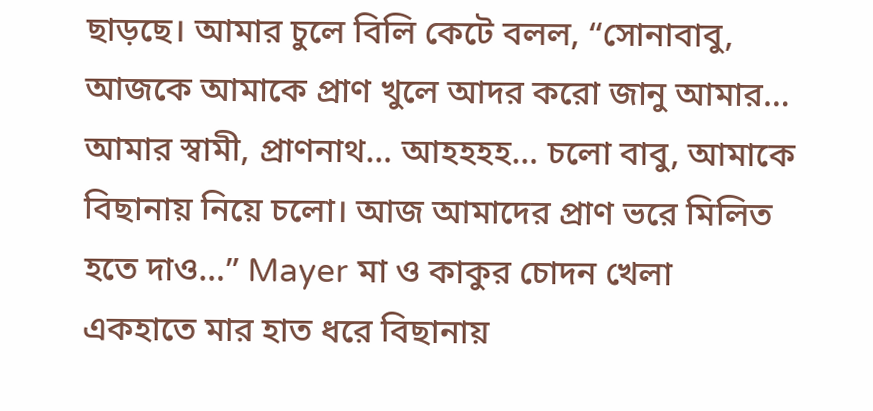ছাড়ছে। আমার চুলে বিলি কেটে বলল, “সোনাবাবু, আজকে আমাকে প্রাণ খুলে আদর করো জানু আমার… আমার স্বামী, প্রাণনাথ… আহহহহ… চলো বাবু, আমাকে বিছানায় নিয়ে চলো। আজ আমাদের প্রাণ ভরে মিলিত হতে দাও…” Mayer মা ও কাকুর চোদন খেলা
একহাতে মার হাত ধরে বিছানায়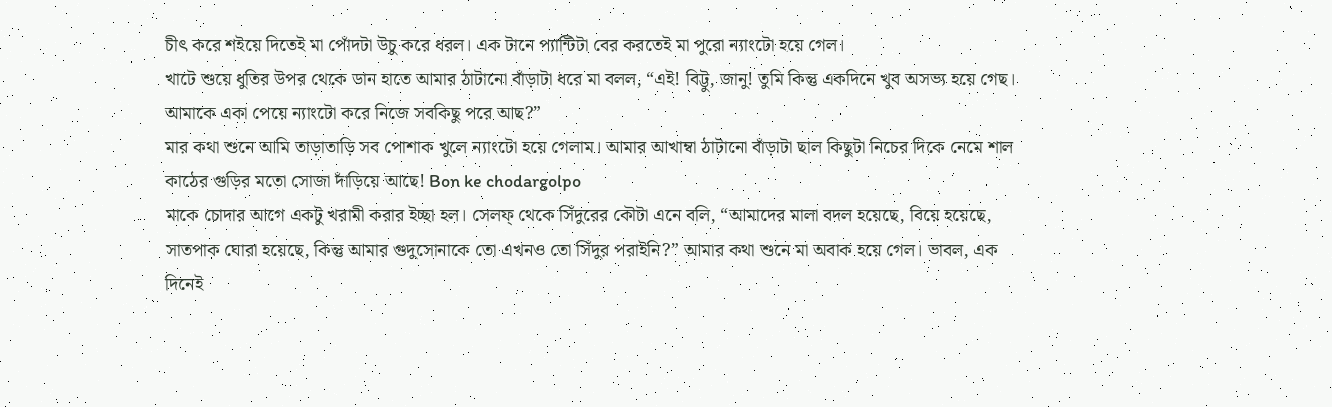চীৎ করে শইয়ে দিতেই মা পোঁদটা উচু করে ধরল। এক টানে প্যান্টিটা বের করতেই মা পুরো ন্যাংটো হয়ে গেল।
খাটে শুয়ে ধুতির উপর থেকে ডান হাতে আমার ঠাটানো বাঁড়াটা ধরে মা বলল, “এই! বিট্টু, জানু! তুমি কিন্তু একদিনে খুব অসভ্য হয়ে গেছ। আমাকে একা পেয়ে ন্যাংটো করে নিজে সবকিছু পরে আছ?”
মার কথা শুনে আমি তাড়াতাড়ি সব পোশাক খুলে ন্যাংটো হয়ে গেলাম। আমার আখাম্বা ঠাটানো বাঁড়াটা ছাল কিছুটা নিচের দিকে নেমে শাল কাঠের গুড়ির মতো সোজা দাঁড়িয়ে আছে! Bon ke chodargolpo
মাকে চোদার আগে একটু খরামী করার ইচ্ছা হল। সেলফ্ থেকে সিঁদুরের কৌটা এনে বলি, “আমাদের মালা বদল হয়েছে, বিয়ে হয়েছে, সাতপাক ঘোরা হয়েছে, কিন্তু আমার গুদুসোনাকে তো এখনও তো সিঁদুর পরাইনি?” আমার কথা শুনে মা অবাক হয়ে গেল। ভাবল, এক দিনেই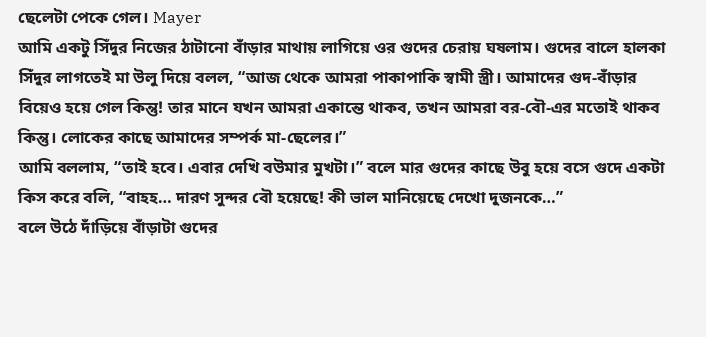ছেলেটা পেকে গেল। Mayer
আমি একটু সিঁদুর নিজের ঠাটানো বাঁড়ার মাথায় লাগিয়ে ওর গুদের চেরায় ঘষলাম। গুদের বালে হালকা সিঁদুর লাগতেই মা উলু দিয়ে বলল, “আজ থেকে আমরা পাকাপাকি স্বামী স্ত্রী। আমাদের গুদ-বাঁড়ার বিয়েও হয়ে গেল কিন্তু! তার মানে যখন আমরা একান্তে থাকব, তখন আমরা বর-বৌ-এর মতোই থাকব কিন্তু। লোকের কাছে আমাদের সম্পর্ক মা-ছেলের।”
আমি বললাম, “তাই হবে। এবার দেখি বউমার মুখটা।” বলে মার গুদের কাছে উবু হয়ে বসে গুদে একটা কিস করে বলি, “বাহহ… দারণ সুন্দর বৌ হয়েছে! কী ভাল মানিয়েছে দেখো দুজনকে…”
বলে উঠে দাঁড়িয়ে বাঁড়াটা গুদের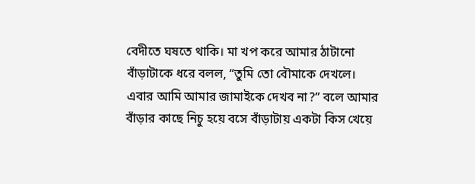বেদীতে ঘষতে থাকি। মা খপ করে আমার ঠাটানো বাঁড়াটাকে ধরে বলল, “তুমি তো বৌমাকে দেখলে। এবার আমি আমার জামাইকে দেখব না?” বলে আমার বাঁড়ার কাছে নিচু হয়ে বসে বাঁড়াটায় একটা কিস খেয়ে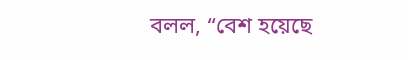বলল, “বেশ হয়েছে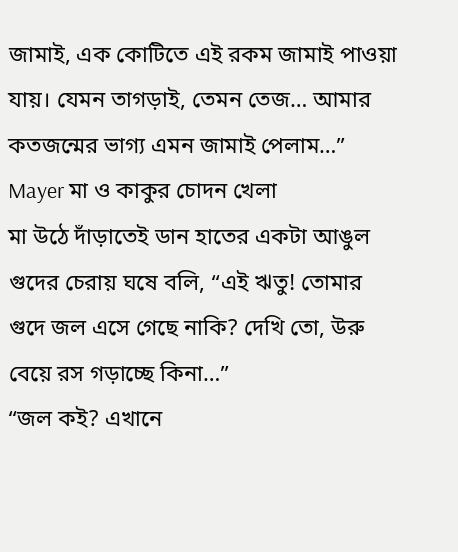জামাই, এক কোটিতে এই রকম জামাই পাওয়া যায়। যেমন তাগড়াই, তেমন তেজ… আমার কতজন্মের ভাগ্য এমন জামাই পেলাম…” Mayer মা ও কাকুর চোদন খেলা
মা উঠে দাঁড়াতেই ডান হাতের একটা আঙুল গুদের চেরায় ঘষে বলি, “এই ঋতু! তোমার গুদে জল এসে গেছে নাকি? দেখি তো, উরু বেয়ে রস গড়াচ্ছে কিনা…”
“জল কই? এখানে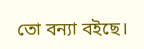তো বন্যা বইছে।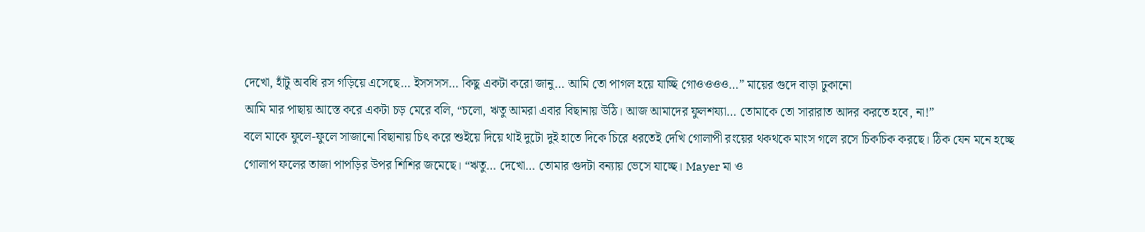দেখো, হাঁটু অবধি রস গড়িয়ে এসেছে… ইসসসস… কিছু একটা করো জানু… আমি তো পাগল হয়ে যাচ্ছি গোওওওও…” মায়ের গুদে বাড়া ঢুকানো
আমি মার পাছায় আস্তে করে একটা চড় মেরে বলি, “চলো, ঋতু আমরা এবার বিছানায় উঠি। আজ আমাদের ফুলশয্যা… তোমাকে তো সারারাত আদর করতে হবে, না!”
বলে মাকে ফুলে-ফুলে সাজানো বিছানায় চিৎ করে শুইয়ে দিয়ে থাই দুটো দুই হাতে দিকে চিরে ধরতেই দেখি গোলাপী রংয়ের থকথকে মাংস গলে রসে চিকচিক করছে। ঠিক যেন মনে হচ্ছে গোলাপ ফলের তাজা পাপড়ির উপর শিশির জমেছে। “ঋতু… দেখো… তোমার গুদটা বন্যায় ভেসে যাচ্ছে। Mayer মা ও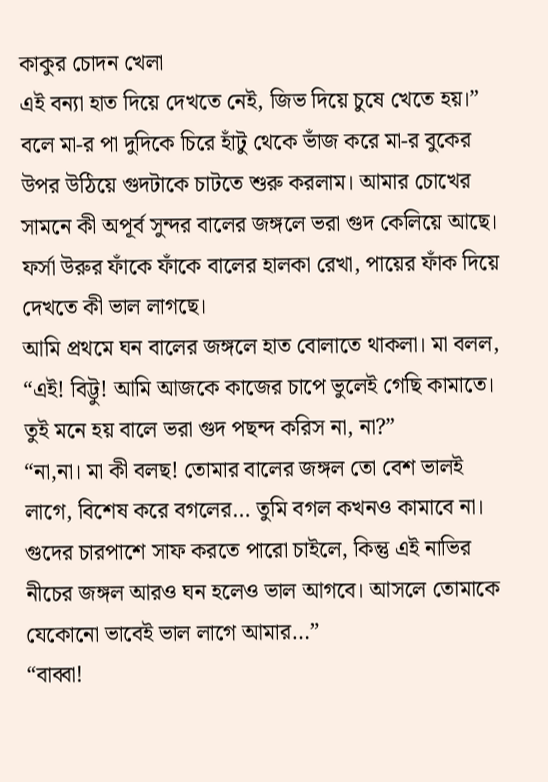কাকুর চোদন খেলা
এই বন্যা হাত দিয়ে দেখতে নেই, জিভ দিয়ে চুষে খেতে হয়।” বলে মা-র পা দুদিকে চিরে হাঁটু থেকে ভাঁজ করে মা-র বুকের উপর উঠিয়ে গুদটাকে চাটতে শুরু করলাম। আমার চোখের সামনে কী অপূর্ব সুন্দর বালের জঙ্গলে ভরা গুদ কেলিয়ে আছে। ফর্সা উরুর ফাঁকে ফাঁকে বালের হালকা রেখা, পায়ের ফাঁক দিয়ে দেখতে কী ভাল লাগছে।
আমি প্রথমে ঘন বালের জঙ্গলে হাত বোলাতে থাকলা। মা বলল, “এই! বিট্টু! আমি আজকে কাজের চাপে ভুলেই গেছি কামাতে। তুই মনে হয় বালে ভরা গুদ পছন্দ করিস না, না?”
“না,না। মা কী বলছ! তোমার বালের জঙ্গল তো বেশ ভালই লাগে, বিশেষ করে বগলের… তুমি বগল কখনও কামাবে না। গুদের চারপাশে সাফ করতে পারো চাইলে, কিন্তু এই নাভির নীচের জঙ্গল আরও ঘন হলেও ভাল আগবে। আসলে তোমাকে যেকোনো ভাবেই ভাল লাগে আমার…”
“বাব্বা!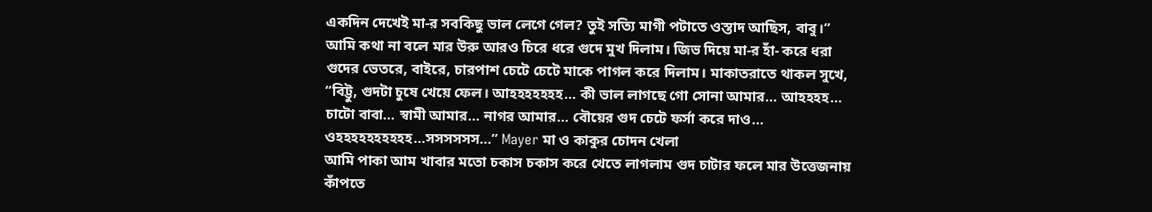একদিন দেখেই মা-র সবকিছু ভাল লেগে গেল? তুই সত্যি মাগী পটাতে ওস্তাদ আছিস, বাবু।”
আমি কথা না বলে মার উরু আরও চিরে ধরে গুদে মুখ দিলাম। জিভ দিয়ে মা-র হাঁ- করে ধরা গুদের ভেতরে, বাইরে, চারপাশ চেটে চেটে মাকে পাগল করে দিলাম। মাকাতরাতে থাকল সুখে, “বিট্টু, গুদটা চুষে খেয়ে ফেল। আহহহহহহহ… কী ভাল লাগছে গো সোনা আমার… আহহহহ… চাটো বাবা… স্বামী আমার… নাগর আমার… বৌয়ের গুদ চেটে ফর্সা করে দাও… ওহহহহহহহহহহ…সসসসসস…” Mayer মা ও কাকুর চোদন খেলা
আমি পাকা আম খাবার মতো চকাস চকাস করে খেতে লাগলাম গুদ চাটার ফলে মার উত্তেজনায় কাঁপতে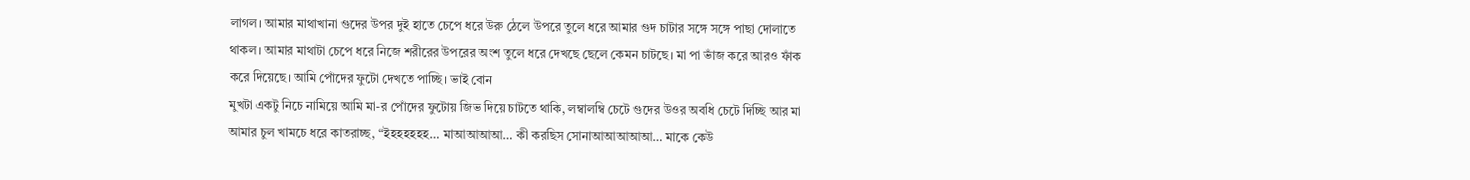লাগল। আমার মাথাখানা গুদের উপর দুই হাতে চেপে ধরে উরু ঠেলে উপরে তুলে ধরে আমার গুদ চাটার সঙ্গে সঙ্গে পাছা দোলাতে থাকল। আমার মাথাটা চেপে ধরে নিজে শরীরের উপরের অংশ তুলে ধরে দেখছে ছেলে কেমন চাটছে। মা পা ভাঁজ করে আরও ফাঁক করে দিয়েছে। আমি পোঁদের ফুটো দেখতে পাচ্ছি। ভাই বোন
মুখটা একটু নিচে নামিয়ে আমি মা-র পোঁদের ফুটোয় জিভ দিয়ে চাটতে থাকি, লম্বালম্বি চেটে গুদের উওর অবধি চেটে দিচ্ছি আর মা আমার চুল খামচে ধরে কাতরাচ্ছ, “ইহহহহহহ… মাআআআআ… কী করছিস সোনাআআআআআ… মাকে কেউ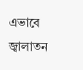এভাবে জ্বালাতন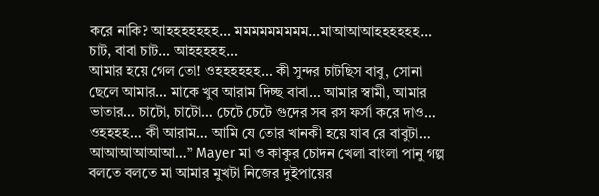করে নাকি? আহহহহহহহ… মমমমমমমমম…মাআআআহহহহহহ… চাট, বাবা চাট… আহহহহহ…
আমার হয়ে গেল তো! ওহহহহহহ… কী সুন্দর চাটছিস বাবু, সোনা ছেলে আমার… মাকে খুব আরাম দিচ্ছ বাবা… আমার স্বামী, আমার ভাতার… চাটো, চাটো… চেটে চেটে গুদের সব রস ফর্সা করে দাও… ওহহহহ… কী আরাম… আমি যে তোর খানকী হয়ে যাব রে বাবুটা… আআআআআআ…” Mayer মা ও কাকুর চোদন খেলা বাংলা পানু গল্প
বলতে বলতে মা আমার মুখটা নিজের দুইপায়ের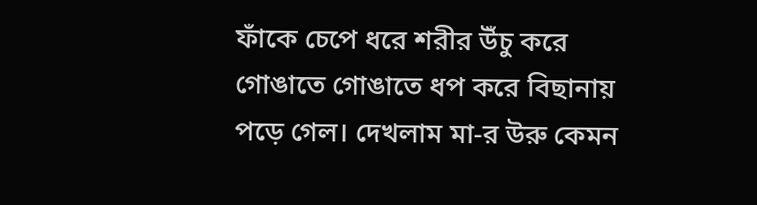ফাঁকে চেপে ধরে শরীর উঁচু করে গোঙাতে গোঙাতে ধপ করে বিছানায় পড়ে গেল। দেখলাম মা-র উরু কেমন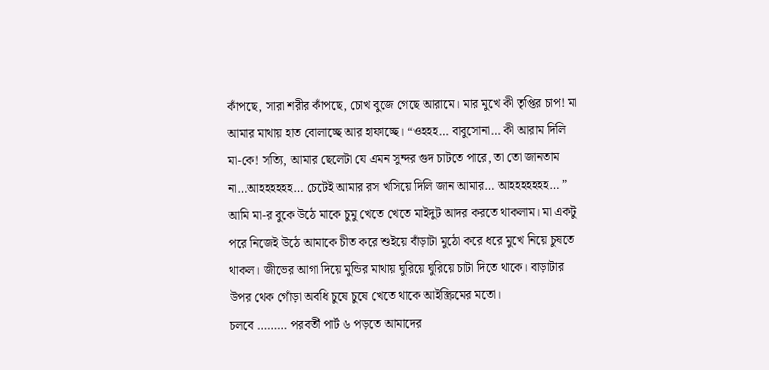কাঁপছে, সারা শরীর কাঁপছে, চোখ বুজে গেছে আরামে। মার মুখে কী তৃপ্তির চাপ! মা আমার মাথায় হাত বোলাচ্ছে আর হাফাচ্ছে। “ওহহহ… বাবুসোনা… কী আরাম দিলি মা-কে! সত্যি, আমার ছেলেটা যে এমন সুন্দর গুদ চাটতে পারে, তা তো জানতাম না…আহহহহহহ… চেটেই আমার রস খসিয়ে দিলি জান আমার… আহহহহহহহ… ”
আমি মা-র বুকে উঠে মাকে চুমু খেতে খেতে মাইদুট আদর করতে থাকলাম। মা একটু পরে নিজেই উঠে আমাকে চীত করে শুইয়ে বাঁড়াটা মুঠো করে ধরে মুখে নিয়ে চুষতে থাকল। জীভের আগা দিয়ে মুন্ডির মাথায় ঘুরিয়ে ঘুরিয়ে চাটা দিতে থাকে। বাড়াটার উপর থেক গোঁড়া অবধি চুষে চুষে খেতে থাকে আইস্ক্রিমের মতো।
চলবে ……… পরবর্তী পার্ট ৬ পড়তে আমাদের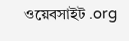ওয়েবসাইট .org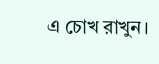এ চোখ রাখুন।